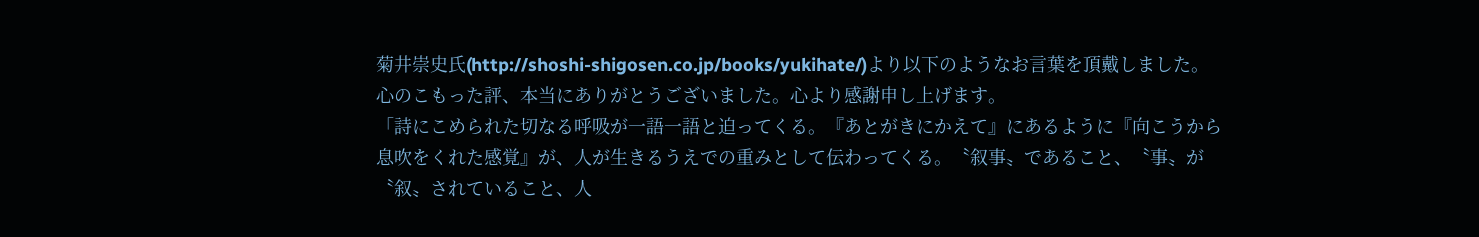菊井崇史氏(http://shoshi-shigosen.co.jp/books/yukihate/)より以下のようなお言葉を頂戴しました。心のこもった評、本当にありがとうございました。心より感謝申し上げます。
「詩にこめられた切なる呼吸が一語一語と迫ってくる。『あとがきにかえて』にあるように『向こうから息吹をくれた感覚』が、人が生きるうえでの重みとして伝わってくる。〝叙事〟であること、〝事〟が〝叙〟されていること、人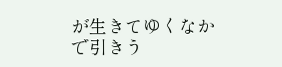が生きてゆくなかで引きう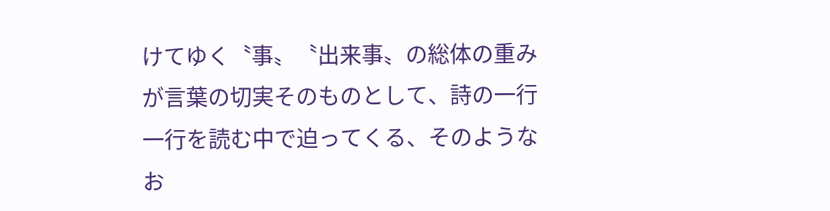けてゆく〝事〟〝出来事〟の総体の重みが言葉の切実そのものとして、詩の一行一行を読む中で迫ってくる、そのようなお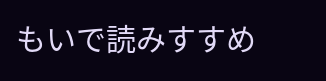もいで読みすすめ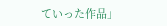ていった作品」